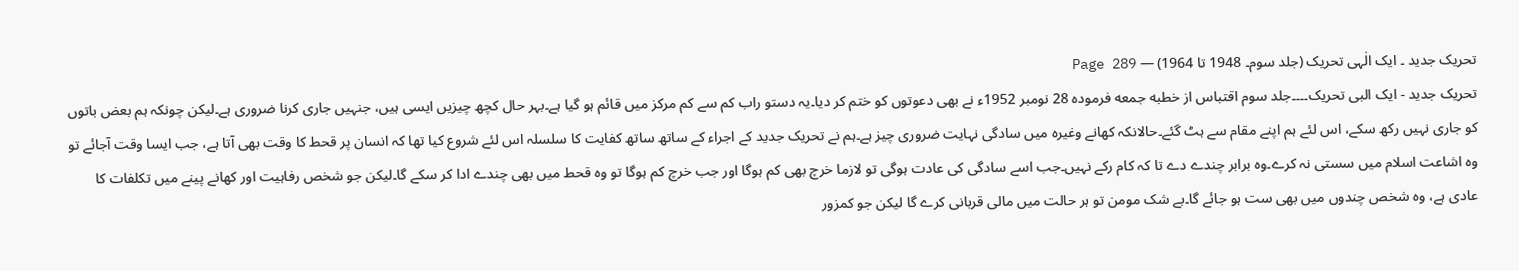تحریک جدید ۔ ایک الٰہی تحریک (جلد سوم۔ 1948 تا 1964) — Page 289
تحریک جدید - ایک البی تحریک۔۔۔۔جلد سوم اقتباس از خطبه جمعه فرموده 28 نومبر 1952ء نے بھی دعوتوں کو ختم کر دیا۔یہ دستو راب کم سے کم مرکز میں قائم ہو گیا ہے۔بہر حال کچھ چیزیں ایسی ہیں، جنہیں جاری کرنا ضروری ہے۔لیکن چونکہ ہم بعض باتوں کو جاری نہیں رکھ سکے، اس لئے ہم اپنے مقام سے ہٹ گئے۔حالانکہ کھانے وغیرہ میں سادگی نہایت ضروری چیز ہے۔ہم نے تحریک جدید کے اجراء کے ساتھ ساتھ کفایت کا سلسلہ اس لئے شروع کیا تھا کہ انسان پر قحط کا وقت بھی آتا ہے، جب ایسا وقت آجائے تو وہ اشاعت اسلام میں سستی نہ کرے۔وہ برابر چندے دے تا کہ کام رکے نہیں۔جب اسے سادگی کی عادت ہوگی تو لازما خرچ بھی کم ہوگا اور جب خرچ کم ہوگا تو وہ قحط میں بھی چندے ادا کر سکے گا۔لیکن جو شخص رفاہیت اور کھانے پینے میں تکلفات کا عادی ہے، وہ شخص چندوں میں بھی ست ہو جائے گا۔بے شک مومن تو ہر حالت میں مالی قربانی کرے گا لیکن جو کمزور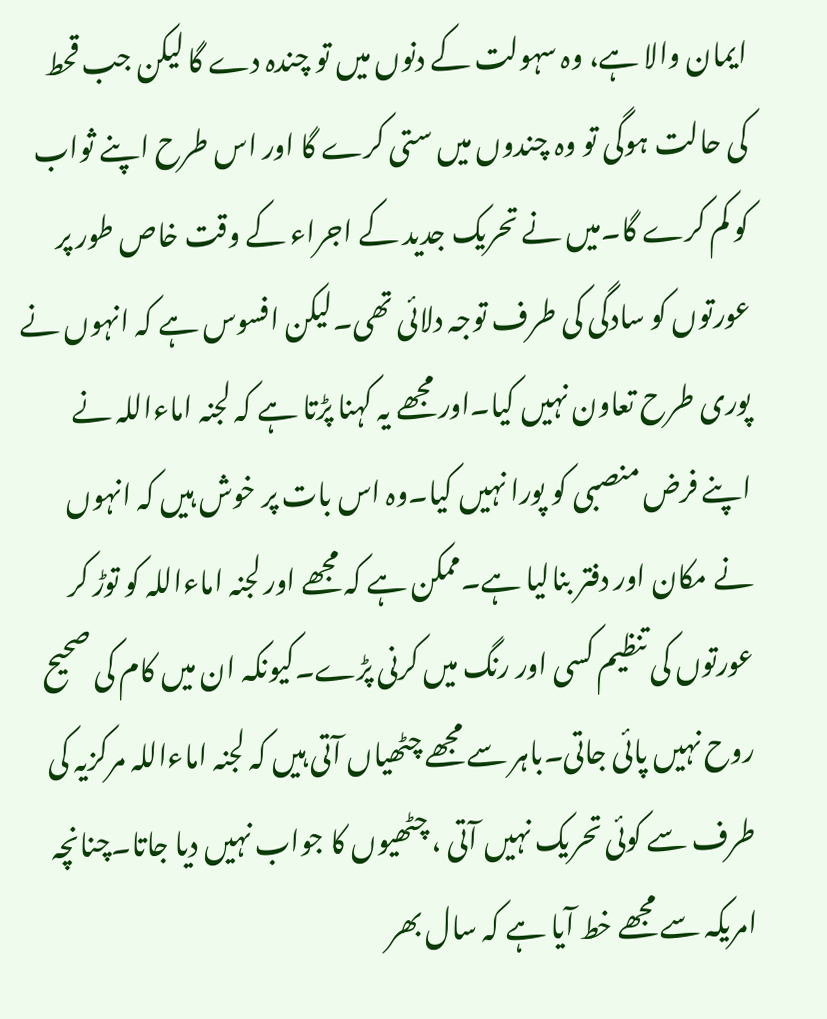ایمان والا ہے، وہ سہولت کے دنوں میں تو چندہ دے گا لیکن جب قحط کی حالت ہوگی تو وہ چندوں میں ستی کرے گا اور اس طرح اپنے ثواب کو کم کرے گا۔میں نے تحریک جدید کے اجراء کے وقت خاص طور پر عورتوں کو سادگی کی طرف توجہ دلائی تھی۔لیکن افسوس ہے کہ انہوں نے پوری طرح تعاون نہیں کیا۔اور مجھے یہ کہنا پڑتا ہے کہ لجنہ اماءاللہ نے اپنے فرض منصبی کو پورا نہیں کیا۔وہ اس بات پر خوش ہیں کہ انہوں نے مکان اور دفتر بنالیا ہے۔ممکن ہے کہ مجھے اور لجنہ اماءاللہ کو توڑ کر عورتوں کی تنظیم کسی اور رنگ میں کرنی پڑے۔کیونکہ ان میں کام کی صحیح روح نہیں پائی جاتی۔باہر سے مجھے چٹھیاں آتی ہیں کہ لجنہ اماءاللہ مرکزیہ کی طرف سے کوئی تحریک نہیں آتی ، چٹھیوں کا جواب نہیں دیا جاتا۔چنانچہ امریکہ سے مجھے خط آیا ہے کہ سال بھر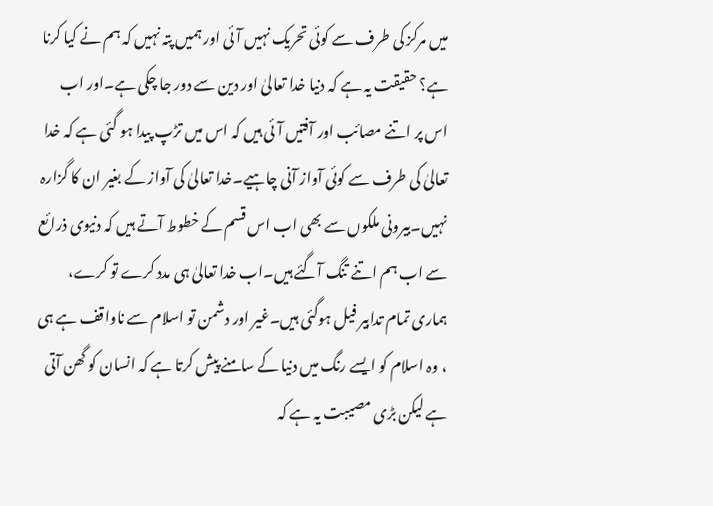میں مرکز کی طرف سے کوئی تحریک نہیں آئی اور ہمیں پتہ نہیں کہ ہم نے کیا کرنا ہے؟ حقیقت یہ ہے کہ دنیا خدا تعالیٰ اور دین سے دور جا چکی ہے۔اور اب اس پر اتنے مصائب اور آفتیں آئی ہیں کہ اس میں تڑپ پیدا ہو گئی ہے کہ خدا تعالیٰ کی طرف سے کوئی آواز آنی چاہیے۔خدا تعالیٰ کی آواز کے بغیر ان کا گزارہ نہیں۔بیرونی ملکوں سے بھی اب اس قسم کے خطوط آتے ہیں کہ دنیوی ذرائع سے اب ہم اتنے تنگ آگئے ہیں۔اب خدا تعالیٰ ہی مدد کرے تو کرے، ہماری تمام تدابیر فیل ہوگئی ہیں۔غیر اور دشمن تو اسلام سے ناواقف ہے ہی ، وہ اسلام کو ایسے رنگ میں دنیا کے سامنے پیش کرتا ہے کہ انسان کو گھن آتی ہے لیکن بڑی مصیبت یہ ہے کہ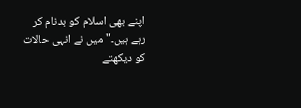اپنے بھی اسلام کو بدنام کر رہے ہیں۔" میں نے انہی حالات کو دیکھتے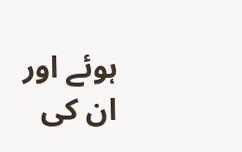ہوئے اور ان کی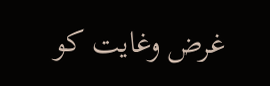غرض وغایت کو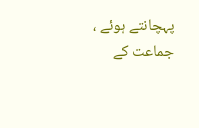پہچانتے ہوئے ، جماعت کے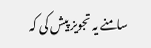سامنے یہ تجویز پیش کی کہ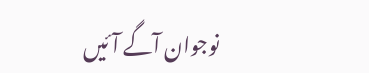نوجوان آگے آئیں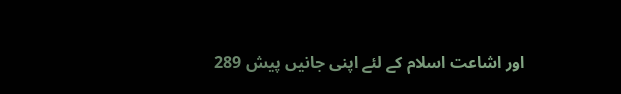اور اشاعت اسلام کے لئے اپنی جانیں پیش 289